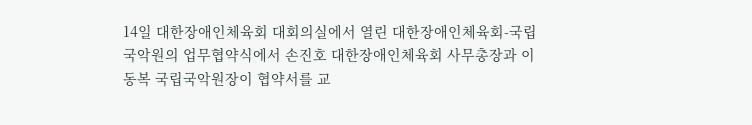14일 대한장애인체육회 대회의실에서 열린 대한장애인체육회-국립국악원의 업무협약식에서 손진호 대한장애인체육회 사무총장과 이동복 국립국악원장이 협약서를 교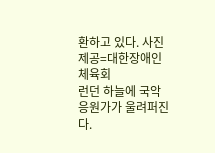환하고 있다. 사진제공=대한장애인체육회
런던 하늘에 국악 응원가가 울려퍼진다.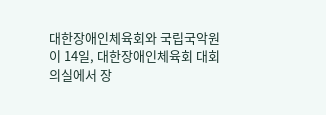대한장애인체육회와 국립국악원이 14일, 대한장애인체육회 대회의실에서 장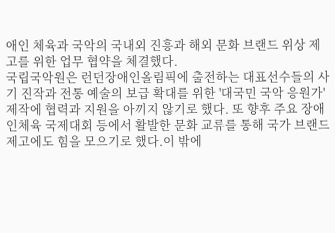애인 체육과 국악의 국내외 진흥과 해외 문화 브랜드 위상 제고를 위한 업무 협약을 체결했다.
국립국악원은 런던장애인올림픽에 출전하는 대표선수들의 사기 진작과 전통 예술의 보급 확대를 위한 '대국민 국악 응원가' 제작에 협력과 지원을 아끼지 않기로 했다. 또 향후 주요 장애인체육 국제대회 등에서 활발한 문화 교류를 통해 국가 브랜드 제고에도 힘을 모으기로 했다.이 밖에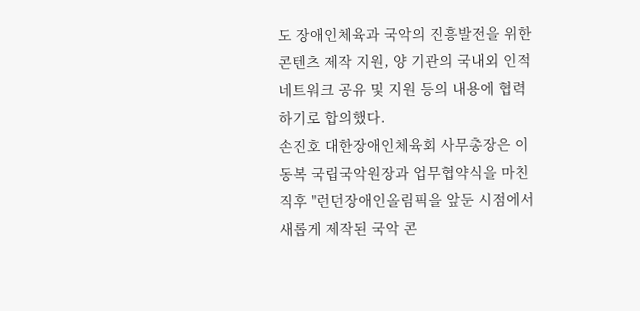도 장애인체육과 국악의 진흥발전을 위한 콘텐츠 제작 지원, 양 기관의 국내외 인적 네트워크 공유 및 지원 등의 내용에 협력하기로 합의했다.
손진호 대한장애인체육회 사무총장은 이동복 국립국악원장과 업무협약식을 마친 직후 "런던장애인올림픽을 앞둔 시점에서 새롭게 제작된 국악 콘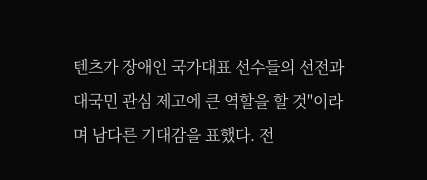텐츠가 장애인 국가대표 선수들의 선전과 대국민 관심 제고에 큰 역할을 할 것"이라며 남다른 기대감을 표했다. 전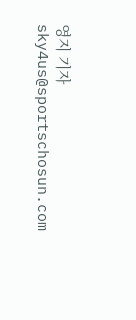영지 기자 sky4us@sportschosun.com